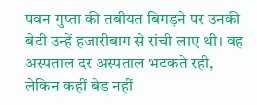पवन गुप्ता की तबीयत बिगड़ने पर उनकी बेटी उन्हें हजारीबाग से रांची लाए थी। वह अस्पताल दर अस्पताल भटकते रही, लेकिन कहीं बेड नहीं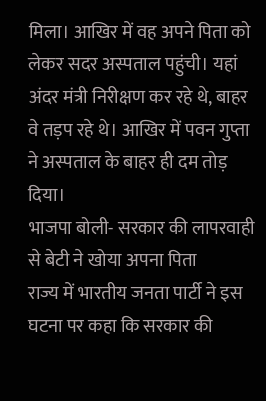मिला। आखिर में वह अपने पिता को लेकर सदर अस्पताल पहुंची। यहां अंदर मंत्री निरीक्षण कर रहे थे, बाहर वे तड़प रहे थे। आखिर में पवन गुप्ता ने अस्पताल के बाहर ही दम तोड़ दिया।
भाजपा बोली- सरकार की लापरवाही से बेटी ने खोया अपना पिता
राज्य में भारतीय जनता पार्टी ने इस घटना पर कहा कि सरकार की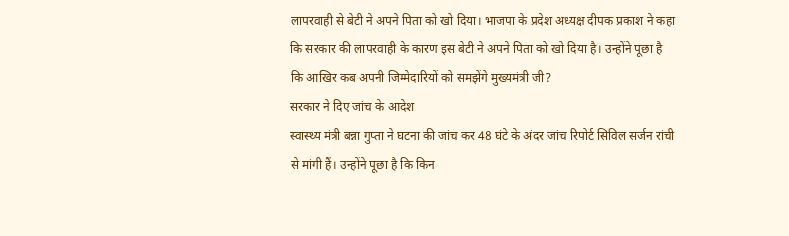लापरवाही से बेटी ने अपने पिता को खो दिया। भाजपा के प्रदेश अध्यक्ष दीपक प्रकाश ने कहा कि सरकार की लापरवाही के कारण इस बेटी ने अपने पिता को खो दिया है। उन्होंने पूछा है कि आखिर कब अपनी जिम्मेदारियों को समझेंगे मुख्यमंत्री जी?
सरकार ने दिए जांच के आदेश
स्वास्थ्य मंत्री बन्ना गुप्ता ने घटना की जांच कर 48 घंटे के अंदर जांच रिपोर्ट सिविल सर्जन रांची से मांगी हैं। उन्होंने पूछा है कि किन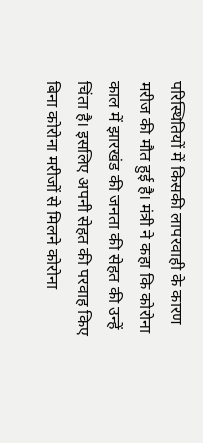परिस्थितियों में किसकी लापरवाही के कारण मरीज की मौत हुई है। मंत्री ने कहा कि कोरोना काल में झारखंड की जनता की सेहत की उन्हें चिंता है। इसलिए अपनी सेहत की परवाह किए बिना कोरोना मरीजों से मिलने कोरोना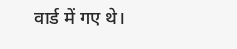वार्ड में गए थे।